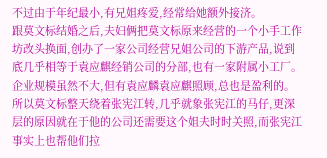不过由于年纪最小,有兄姐疼爱,经常给她额外接济。
跟莫文标结婚之后,夫妇俩把莫文标原来经营的一个小手工作坊改头换面,创办了一家公司经营兄姐公司的下游产品,说到底几乎相等于袁应麒经销公司的分部,也有一家附属小工厂。
企业规模虽然不大,但有袁应麟袁应麒照顾,总也是盈利的。
所以莫文标整天绕着张宪江转,几乎就象张宪江的马仔,更深层的原因就在于他的公司还需要这个姐夫时时关照,而张宪江事实上也帮他们拉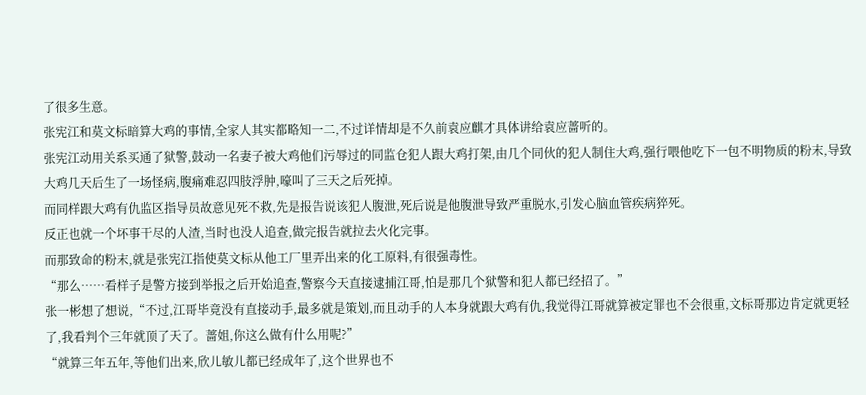了很多生意。
张宪江和莫文标暗算大鸡的事情,全家人其实都略知一二,不过详情却是不久前袁应麒才具体讲给袁应蔷听的。
张宪江动用关系买通了狱警,鼓动一名妻子被大鸡他们污辱过的同监仓犯人跟大鸡打架,由几个同伙的犯人制住大鸡,强行喂他吃下一包不明物质的粉末,导致大鸡几天后生了一场怪病,腹痛难忍四肢浮肿,嚎叫了三天之后死掉。
而同样跟大鸡有仇监区指导员故意见死不救,先是报告说该犯人腹泄,死后说是他腹泄导致严重脱水,引发心脑血管疾病猝死。
反正也就一个坏事干尽的人渣,当时也没人追查,做完报告就拉去火化完事。
而那致命的粉末,就是张宪江指使莫文标从他工厂里弄出来的化工原料,有很强毒性。
“那么……看样子是警方接到举报之后开始追查,警察今天直接逮捕江哥,怕是那几个狱警和犯人都已经招了。”
张一彬想了想说,“不过,江哥毕竟没有直接动手,最多就是策划,而且动手的人本身就跟大鸡有仇,我觉得江哥就算被定罪也不会很重,文标哥那边肯定就更轻了,我看判个三年就顶了天了。蔷姐,你这么做有什么用呢?”
“就算三年五年,等他们出来,欣儿敏儿都已经成年了,这个世界也不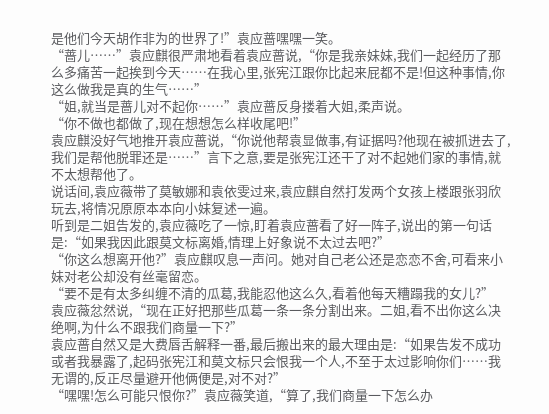是他们今天胡作非为的世界了!”袁应蔷嘿嘿一笑。
“蔷儿……”袁应麒很严肃地看着袁应蔷说,“你是我亲妹妹,我们一起经历了那么多痛苦一起挨到今天……在我心里,张宪江跟你比起来屁都不是!但这种事情,你这么做我是真的生气……”
“姐,就当是蔷儿对不起你……”袁应蔷反身搂着大姐,柔声说。
“你不做也都做了,现在想想怎么样收尾吧!”
袁应麒没好气地推开袁应蔷说,“你说他帮袁显做事,有证据吗?他现在被抓进去了,我们是帮他脱罪还是……”言下之意,要是张宪江还干了对不起她们家的事情,就不太想帮他了。
说话间,袁应薇带了莫敏娜和袁依雯过来,袁应麒自然打发两个女孩上楼跟张羽欣玩去,将情况原原本本向小妹复述一遍。
听到是二姐告发的,袁应薇吃了一惊,盯着袁应蔷看了好一阵子,说出的第一句话是:“如果我因此跟莫文标离婚,情理上好象说不太过去吧?”
“你这么想离开他?”袁应麒叹息一声问。她对自己老公还是恋恋不舍,可看来小妹对老公却没有丝毫留恋。
“要不是有太多纠缠不清的瓜葛,我能忍他这么久,看着他每天糟蹋我的女儿?”
袁应薇忿然说,“现在正好把那些瓜葛一条一条分割出来。二姐,看不出你这么决绝啊,为什么不跟我们商量一下?”
袁应蔷自然又是大费唇舌解释一番,最后搬出来的最大理由是:“如果告发不成功或者我暴露了,起码张宪江和莫文标只会恨我一个人,不至于太过影响你们……我无谓的,反正尽量避开他俩便是,对不对?”
“嘿嘿!怎么可能只恨你?”袁应薇笑道,“算了,我们商量一下怎么办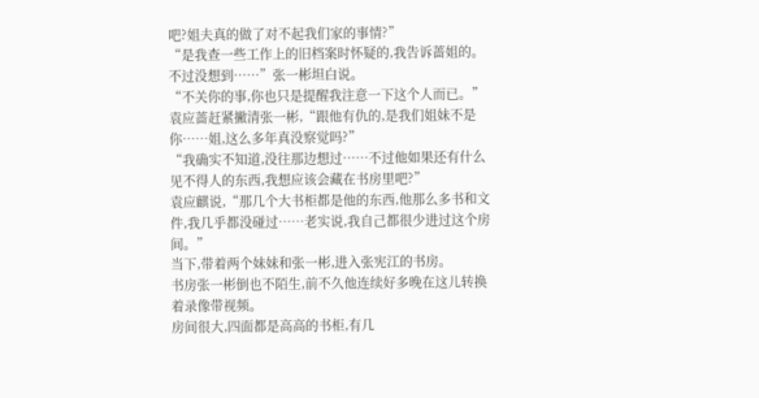吧?姐夫真的做了对不起我们家的事情?”
“是我查一些工作上的旧档案时怀疑的,我告诉蔷姐的。不过没想到……”张一彬坦白说。
“不关你的事,你也只是提醒我注意一下这个人而已。”
袁应蔷赶紧撇清张一彬,“跟他有仇的,是我们姐妹不是你……姐,这么多年真没察觉吗?”
“我确实不知道,没往那边想过……不过他如果还有什么见不得人的东西,我想应该会藏在书房里吧?”
袁应麒说,“那几个大书柜都是他的东西,他那么多书和文件,我几乎都没碰过……老实说,我自己都很少进过这个房间。”
当下,带着两个妹妹和张一彬,进入张宪江的书房。
书房张一彬倒也不陌生,前不久他连续好多晚在这儿转换着录像带视频。
房间很大,四面都是高高的书柜,有几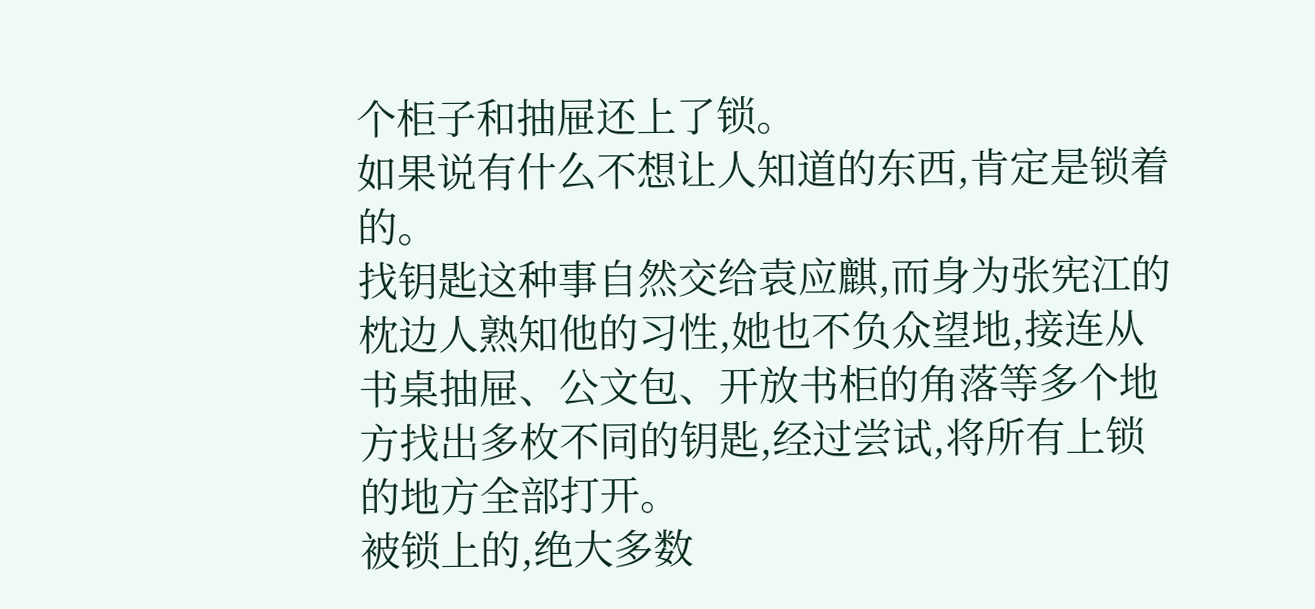个柜子和抽屉还上了锁。
如果说有什么不想让人知道的东西,肯定是锁着的。
找钥匙这种事自然交给袁应麒,而身为张宪江的枕边人熟知他的习性,她也不负众望地,接连从书桌抽屉、公文包、开放书柜的角落等多个地方找出多枚不同的钥匙,经过尝试,将所有上锁的地方全部打开。
被锁上的,绝大多数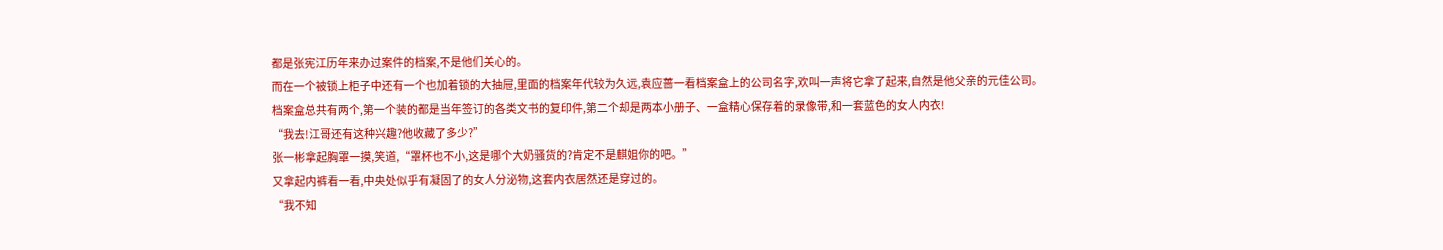都是张宪江历年来办过案件的档案,不是他们关心的。
而在一个被锁上柜子中还有一个也加着锁的大抽屉,里面的档案年代较为久远,袁应蔷一看档案盒上的公司名字,欢叫一声将它拿了起来,自然是他父亲的元佳公司。
档案盒总共有两个,第一个装的都是当年签订的各类文书的复印件,第二个却是两本小册子、一盒精心保存着的录像带,和一套蓝色的女人内衣!
“我去!江哥还有这种兴趣?他收藏了多少?”
张一彬拿起胸罩一摸,笑道,“罩杯也不小,这是哪个大奶骚货的?肯定不是麒姐你的吧。”
又拿起内裤看一看,中央处似乎有凝固了的女人分泌物,这套内衣居然还是穿过的。
“我不知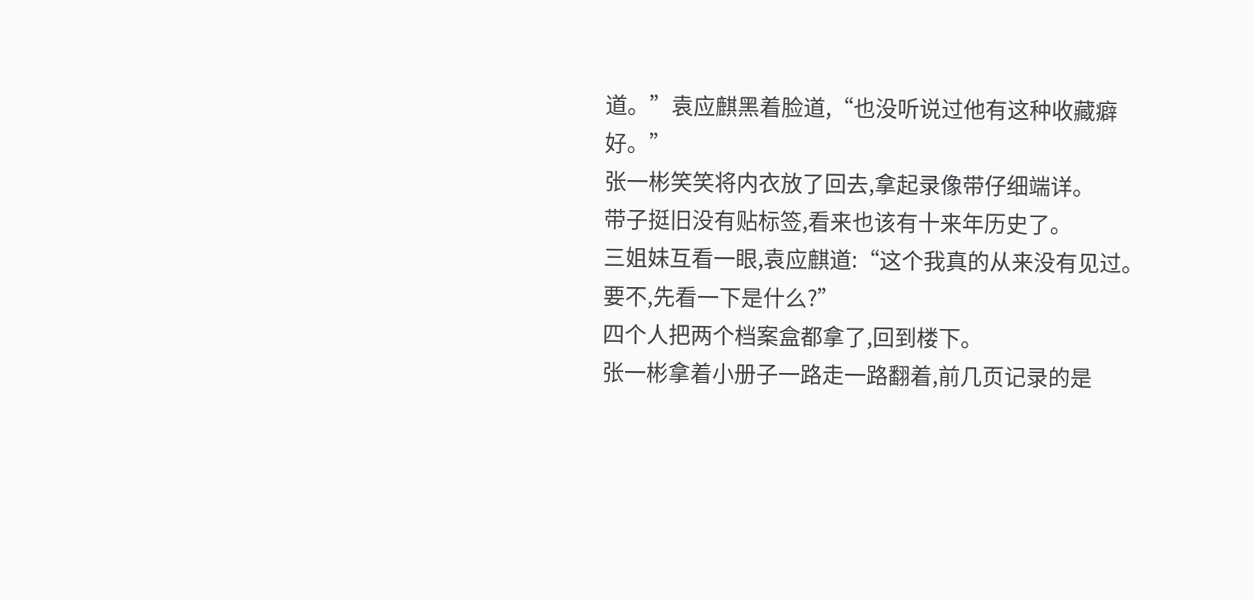道。”袁应麒黑着脸道,“也没听说过他有这种收藏癖好。”
张一彬笑笑将内衣放了回去,拿起录像带仔细端详。
带子挺旧没有贴标签,看来也该有十来年历史了。
三姐妹互看一眼,袁应麒道:“这个我真的从来没有见过。要不,先看一下是什么?”
四个人把两个档案盒都拿了,回到楼下。
张一彬拿着小册子一路走一路翻着,前几页记录的是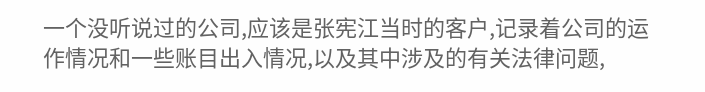一个没听说过的公司,应该是张宪江当时的客户,记录着公司的运作情况和一些账目出入情况,以及其中涉及的有关法律问题,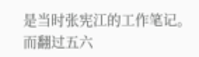是当时张宪江的工作笔记。
而翻过五六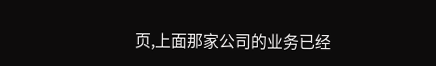页,上面那家公司的业务已经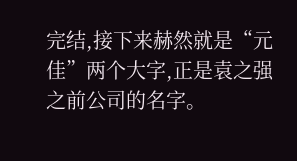完结,接下来赫然就是“元佳”两个大字,正是袁之强之前公司的名字。